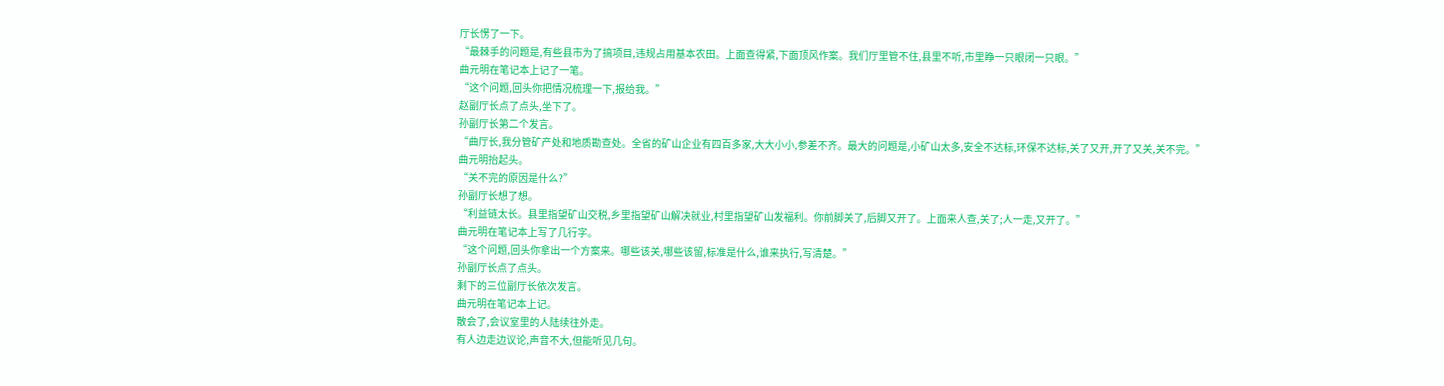厅长愣了一下。
“最棘手的问题是,有些县市为了搞项目,违规占用基本农田。上面查得紧,下面顶风作案。我们厅里管不住,县里不听,市里睁一只眼闭一只眼。”
曲元明在笔记本上记了一笔。
“这个问题,回头你把情况梳理一下,报给我。”
赵副厅长点了点头,坐下了。
孙副厅长第二个发言。
“曲厅长,我分管矿产处和地质勘查处。全省的矿山企业有四百多家,大大小小,参差不齐。最大的问题是,小矿山太多,安全不达标,环保不达标,关了又开,开了又关,关不完。”
曲元明抬起头。
“关不完的原因是什么?”
孙副厅长想了想。
“利益链太长。县里指望矿山交税,乡里指望矿山解决就业,村里指望矿山发福利。你前脚关了,后脚又开了。上面来人查,关了;人一走,又开了。”
曲元明在笔记本上写了几行字。
“这个问题,回头你拿出一个方案来。哪些该关,哪些该留,标准是什么,谁来执行,写清楚。”
孙副厅长点了点头。
剩下的三位副厅长依次发言。
曲元明在笔记本上记。
散会了,会议室里的人陆续往外走。
有人边走边议论,声音不大,但能听见几句。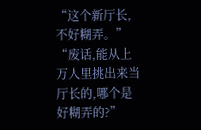“这个新厅长,不好糊弄。”
“废话,能从上万人里挑出来当厅长的,哪个是好糊弄的?”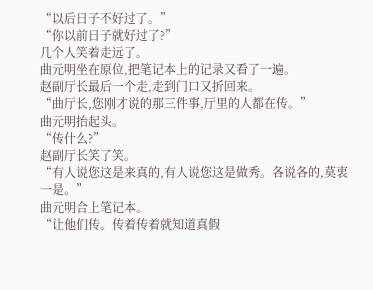“以后日子不好过了。”
“你以前日子就好过了?”
几个人笑着走远了。
曲元明坐在原位,把笔记本上的记录又看了一遍。
赵副厅长最后一个走,走到门口又折回来。
“曲厅长,您刚才说的那三件事,厅里的人都在传。”
曲元明抬起头。
“传什么?”
赵副厅长笑了笑。
“有人说您这是来真的,有人说您这是做秀。各说各的,莫衷一是。”
曲元明合上笔记本。
“让他们传。传着传着就知道真假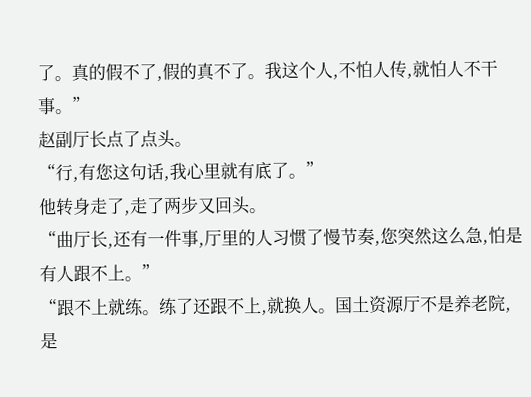了。真的假不了,假的真不了。我这个人,不怕人传,就怕人不干事。”
赵副厅长点了点头。
“行,有您这句话,我心里就有底了。”
他转身走了,走了两步又回头。
“曲厅长,还有一件事,厅里的人习惯了慢节奏,您突然这么急,怕是有人跟不上。”
“跟不上就练。练了还跟不上,就换人。国土资源厅不是养老院,是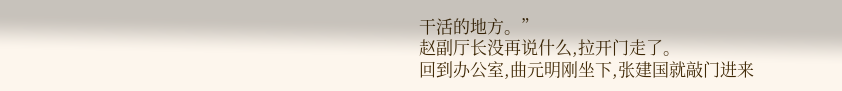干活的地方。”
赵副厅长没再说什么,拉开门走了。
回到办公室,曲元明刚坐下,张建国就敲门进来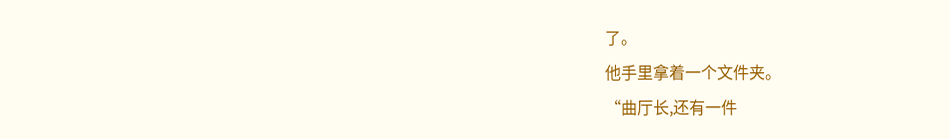了。
他手里拿着一个文件夹。
“曲厅长,还有一件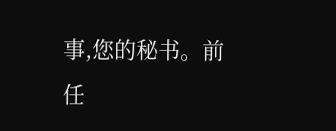事,您的秘书。前任